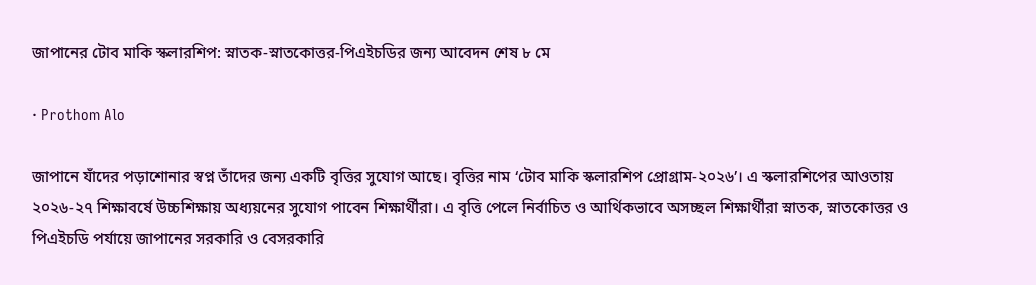জাপানের টোব মাকি স্কলারশিপ: স্নাতক-স্নাতকোত্তর-পিএইচডির জন্য আবেদন শেষ ৮ মে

· Prothom Alo

জাপানে যাঁদের পড়াশোনার স্বপ্ন তাঁদের জন্য একটি বৃত্তির সুযোগ আছে। বৃত্তির নাম ‘টোব মাকি স্কলারশিপ প্রোগ্রাম-২০২৬’। এ স্কলারশিপের আওতায় ২০২৬-২৭ শিক্ষাবর্ষে উচ্চশিক্ষায় অধ্যয়নের সুযোগ পাবেন শিক্ষার্থীরা। এ বৃত্তি পেলে নির্বাচিত ও আর্থিকভাবে অসচ্ছল শিক্ষার্থীরা স্নাতক, স্নাতকোত্তর ও পিএইচডি পর্যায়ে জাপানের সরকারি ও বেসরকারি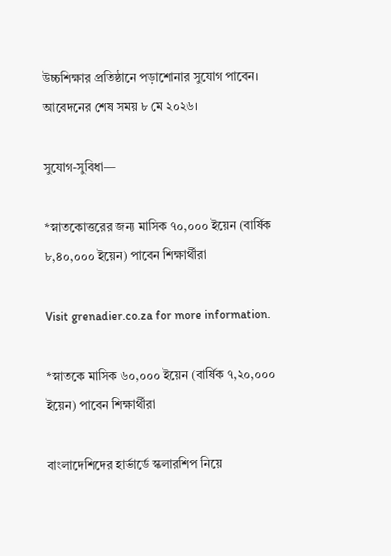উচ্চশিক্ষার প্রতিষ্ঠানে পড়াশোনার সুযোগ পাবেন। আবেদনের শেষ সময় ৮ মে ২০২৬।

সুযোগ-সুবিধা—

*স্নাতকোত্তরের জন্য মাসিক ৭০,০০০ ইয়েন (বার্ষিক ৮,৪০,০০০ ইয়েন) পাবেন শিক্ষার্থীরা

Visit grenadier.co.za for more information.

*স্নাতকে মাসিক ৬০,০০০ ইয়েন (বার্ষিক ৭,২০,০০০ ইয়েন) পাবেন শিক্ষার্থীরা

বাংলাদেশিদের হার্ভার্ডে স্কলারশিপ নিয়ে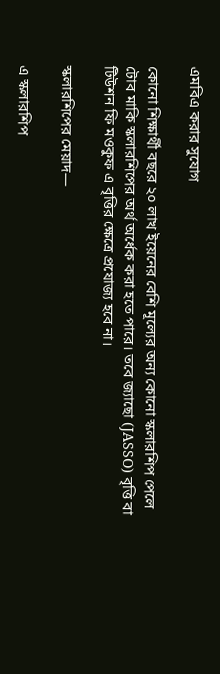এমবিএ করার সুযোগ

কোনো শিক্ষার্থী বছরে ২০ লাখ ইয়েনের বেশি মূল্যের অন্য কোনো স্কলারশিপ পেলে টোব মাকি স্কলারশিপের অর্থ অর্ধেক করা হতে পারে। তবে জ্যাছো (JASSO) বৃত্তি বা টিউশন ফি মওকুফ এ বৃত্তির ক্ষেত্রে প্রযোজ্য হবে না।

স্কলারশিপের মেয়াদ—

এ স্কলারশিপ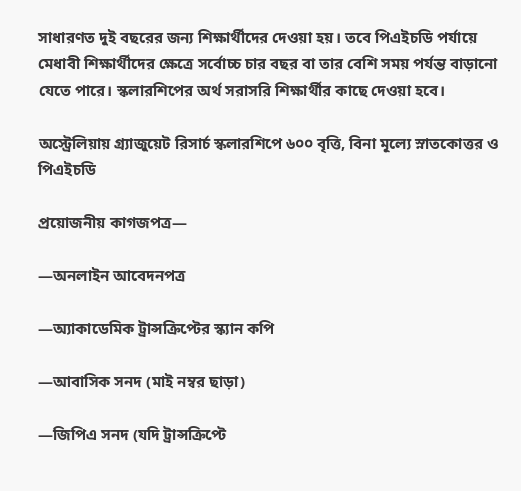সাধারণত দুই বছরের জন্য শিক্ষার্থীদের দেওয়া হয়। তবে পিএইচডি পর্যায়ে মেধাবী শিক্ষার্থীদের ক্ষেত্রে সর্বোচ্চ চার বছর বা তার বেশি সময় পর্যন্ত বাড়ানো যেতে পারে। স্কলারশিপের অর্থ সরাসরি শিক্ষার্থীর কাছে দেওয়া হবে।

অস্ট্রেলিয়ায় গ্র্যাজুয়েট রিসার্চ স্কলারশিপে ৬০০ বৃত্তি, বিনা মূল্যে স্নাতকোত্তর ও পিএইচডি

প্রয়োজনীয় কাগজপত্র—

—অনলাইন আবেদনপত্র

—অ্যাকাডেমিক ট্রান্সক্রিপ্টের স্ক্যান কপি

—আবাসিক সনদ (মাই নম্বর ছাড়া)

—জিপিএ সনদ (যদি ট্রান্সক্রিপ্টে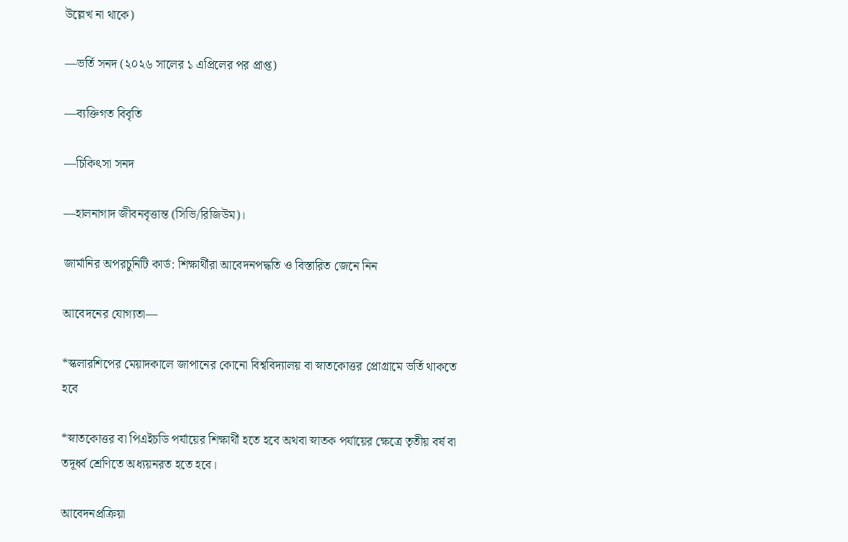উল্লেখ না থাকে)

—ভর্তি সনদ (২০২৬ সালের ১ এপ্রিলের পর প্রাপ্ত)

—ব্যক্তিগত বিবৃতি

—চিকিৎসা সনদ

—হালনাগাদ জীবনবৃত্তান্ত (সিভি/রিজিউম)।

জার্মানির অপরচুনিটি কার্ড: শিক্ষার্থীরা আবেদনপদ্ধতি ও বিস্তারিত জেনে নিন

আবেদনের যোগ্যতা—

*স্কলারশিপের মেয়াদকালে জাপানের কোনো বিশ্ববিদ্যালয় বা স্নাতকোত্তর প্রোগ্রামে ভর্তি থাকতে হবে

*স্নাতকোত্তর বা পিএইচডি পর্যায়ের শিক্ষার্থী হতে হবে অথবা স্নাতক পর্যায়ের ক্ষেত্রে তৃতীয় বর্ষ বা তদূর্ধ্ব শ্রেণিতে অধ্যয়নরত হতে হবে।

আবেদনপ্রক্রিয়া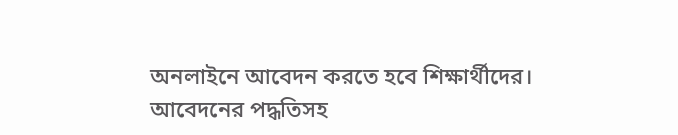অনলাইনে আবেদন করতে হবে শিক্ষার্থীদের। আবেদনের পদ্ধতিসহ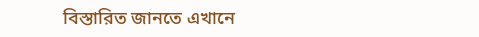বিস্তারিত জানতে এখানে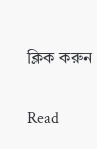ক্লিক করুন

Read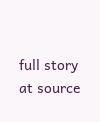full story at source